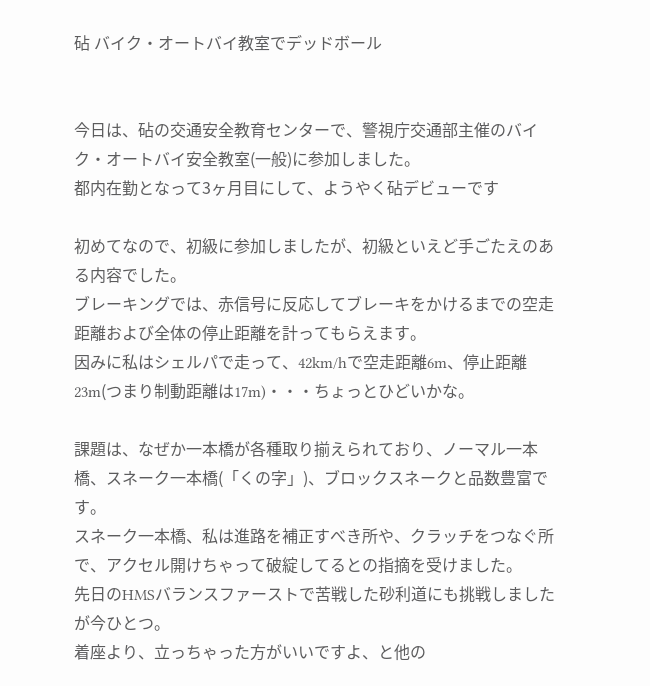砧 バイク・オートバイ教室でデッドボール


今日は、砧の交通安全教育センターで、警視庁交通部主催のバイク・オートバイ安全教室(一般)に参加しました。
都内在勤となって3ヶ月目にして、ようやく砧デビューです

初めてなので、初級に参加しましたが、初級といえど手ごたえのある内容でした。
ブレーキングでは、赤信号に反応してブレーキをかけるまでの空走距離および全体の停止距離を計ってもらえます。
因みに私はシェルパで走って、42km/hで空走距離6m、停止距離23m(つまり制動距離は17m)・・・ちょっとひどいかな。

課題は、なぜか一本橋が各種取り揃えられており、ノーマル一本橋、スネーク一本橋(「くの字」)、ブロックスネークと品数豊富です。
スネーク一本橋、私は進路を補正すべき所や、クラッチをつなぐ所で、アクセル開けちゃって破綻してるとの指摘を受けました。
先日のHMSバランスファーストで苦戦した砂利道にも挑戦しましたが今ひとつ。
着座より、立っちゃった方がいいですよ、と他の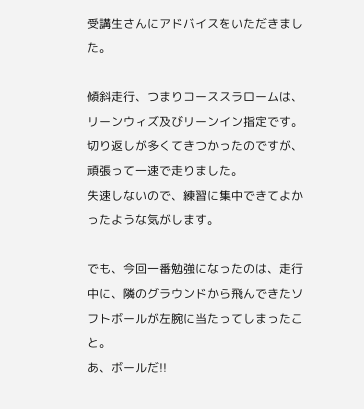受講生さんにアドバイスをいただきました。

傾斜走行、つまりコーススラロームは、リーンウィズ及びリーンイン指定です。
切り返しが多くてきつかったのですが、頑張って一速で走りました。
失速しないので、練習に集中できてよかったような気がします。

でも、今回一番勉強になったのは、走行中に、隣のグラウンドから飛んできたソフトボールが左腕に当たってしまったこと。
あ、ボールだ!!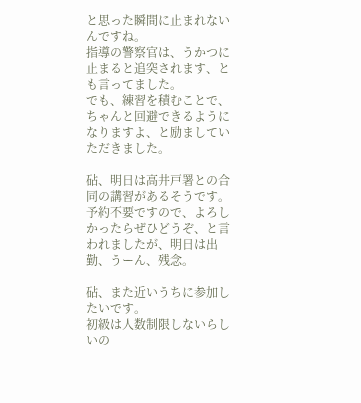と思った瞬間に止まれないんですね。
指導の警察官は、うかつに止まると追突されます、とも言ってました。
でも、練習を積むことで、ちゃんと回避できるようになりますよ、と励ましていただきました。

砧、明日は高井戸署との合同の講習があるそうです。
予約不要ですので、よろしかったらぜひどうぞ、と言われましたが、明日は出勤、うーん、残念。

砧、また近いうちに参加したいです。
初級は人数制限しないらしいの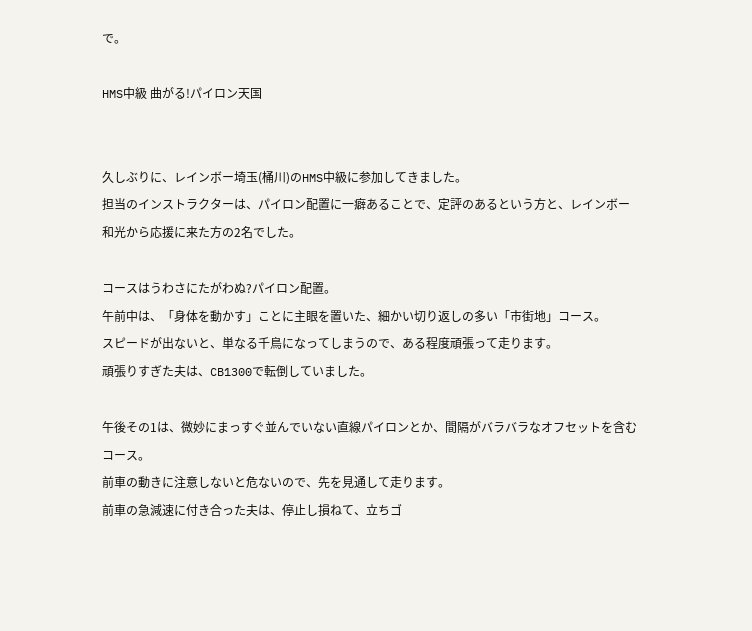で。

HMS中級 曲がる!パイロン天国


久しぶりに、レインボー埼玉(桶川)のHMS中級に参加してきました。
担当のインストラクターは、パイロン配置に一癖あることで、定評のあるという方と、レインボー和光から応援に来た方の2名でした。

コースはうわさにたがわぬ?パイロン配置。
午前中は、「身体を動かす」ことに主眼を置いた、細かい切り返しの多い「市街地」コース。
スピードが出ないと、単なる千鳥になってしまうので、ある程度頑張って走ります。
頑張りすぎた夫は、CB1300で転倒していました。

午後その1は、微妙にまっすぐ並んでいない直線パイロンとか、間隔がバラバラなオフセットを含むコース。
前車の動きに注意しないと危ないので、先を見通して走ります。
前車の急減速に付き合った夫は、停止し損ねて、立ちゴ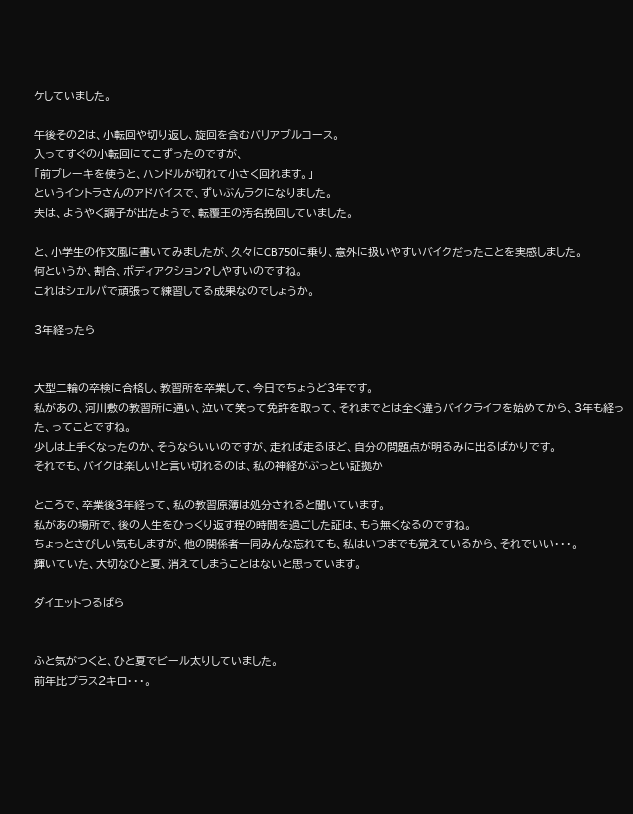ケしていました。

午後その2は、小転回や切り返し、旋回を含むバリアブルコース。
入ってすぐの小転回にてこずったのですが、
「前ブレーキを使うと、ハンドルが切れて小さく回れます。」
というイントラさんのアドバイスで、ずいぶんラクになりました。
夫は、ようやく調子が出たようで、転覆王の汚名挽回していました。

と、小学生の作文風に書いてみましたが、久々にCB750に乗り、意外に扱いやすいバイクだったことを実感しました。
何というか、割合、ボディアクション?しやすいのですね。
これはシェルパで頑張って練習してる成果なのでしょうか。

3年経ったら


大型二輪の卒検に合格し、教習所を卒業して、今日でちょうど3年です。
私があの、河川敷の教習所に通い、泣いて笑って免許を取って、それまでとは全く違うバイクライフを始めてから、3年も経った、ってことですね。
少しは上手くなったのか、そうならいいのですが、走れば走るほど、自分の問題点が明るみに出るばかりです。
それでも、バイクは楽しい!と言い切れるのは、私の神経がぶっとい証拠か

ところで、卒業後3年経って、私の教習原簿は処分されると聞いています。
私があの場所で、後の人生をひっくり返す程の時間を過ごした証は、もう無くなるのですね。
ちょっとさびしい気もしますが、他の関係者一同みんな忘れても、私はいつまでも覚えているから、それでいい・・・。
輝いていた、大切なひと夏、消えてしまうことはないと思っています。

ダイエットつるばら


ふと気がつくと、ひと夏でビール太りしていました。
前年比プラス2キロ・・・。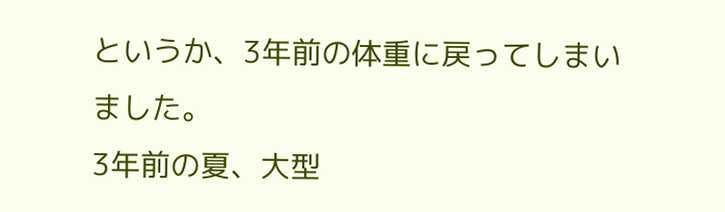というか、3年前の体重に戻ってしまいました。
3年前の夏、大型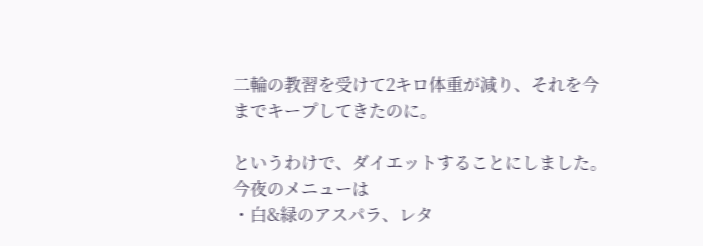二輪の教習を受けて2キロ体重が減り、それを今までキープしてきたのに。

というわけで、ダイエットすることにしました。
今夜のメニューは
・白&緑のアスパラ、レタ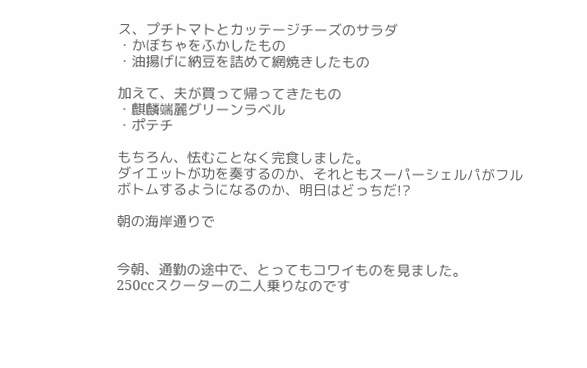ス、プチトマトとカッテージチーズのサラダ
・かぼちゃをふかしたもの
・油揚げに納豆を詰めて網焼きしたもの

加えて、夫が買って帰ってきたもの
・麒麟端麗グリーンラベル
・ポテチ

もちろん、怯むことなく完食しました。
ダイエットが功を奏するのか、それともスーパーシェルパがフルボトムするようになるのか、明日はどっちだ!?

朝の海岸通りで


今朝、通勤の途中で、とってもコワイものを見ました。
250ccスクーターの二人乗りなのです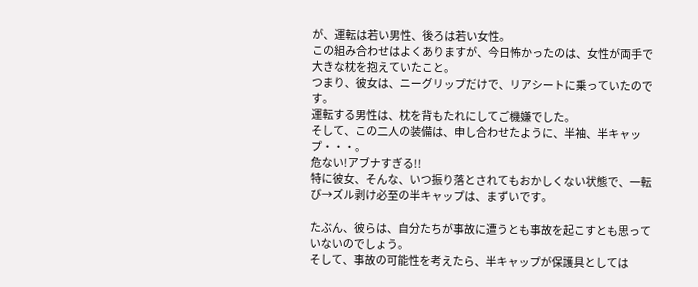が、運転は若い男性、後ろは若い女性。
この組み合わせはよくありますが、今日怖かったのは、女性が両手で大きな枕を抱えていたこと。
つまり、彼女は、ニーグリップだけで、リアシートに乗っていたのです。
運転する男性は、枕を背もたれにしてご機嫌でした。
そして、この二人の装備は、申し合わせたように、半袖、半キャップ・・・。
危ない!アブナすぎる!!
特に彼女、そんな、いつ振り落とされてもおかしくない状態で、一転び→ズル剥け必至の半キャップは、まずいです。

たぶん、彼らは、自分たちが事故に遭うとも事故を起こすとも思っていないのでしょう。
そして、事故の可能性を考えたら、半キャップが保護具としては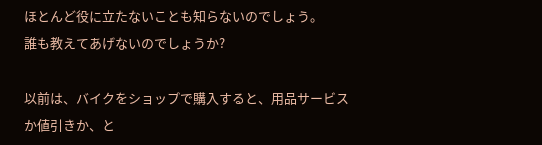ほとんど役に立たないことも知らないのでしょう。
誰も教えてあげないのでしょうか?

以前は、バイクをショップで購入すると、用品サービスか値引きか、と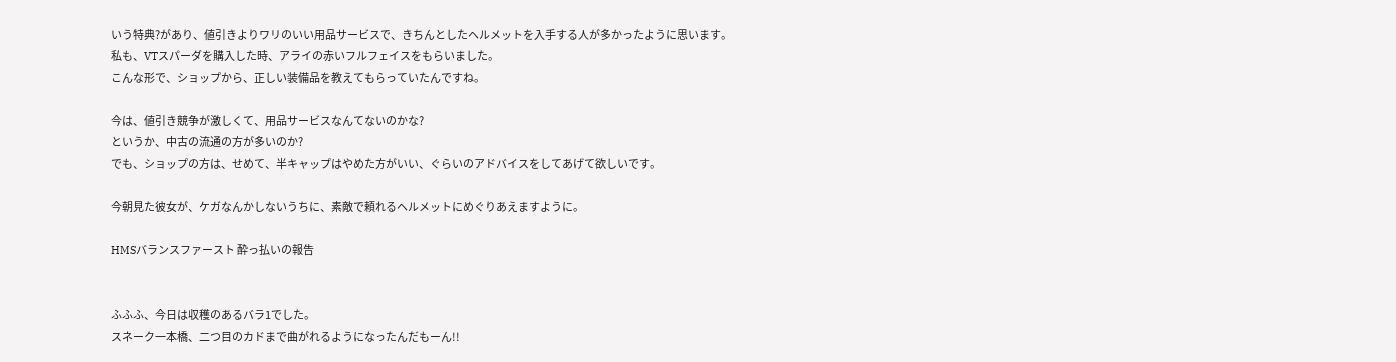いう特典?があり、値引きよりワリのいい用品サービスで、きちんとしたヘルメットを入手する人が多かったように思います。
私も、VTスパーダを購入した時、アライの赤いフルフェイスをもらいました。
こんな形で、ショップから、正しい装備品を教えてもらっていたんですね。

今は、値引き競争が激しくて、用品サービスなんてないのかな?
というか、中古の流通の方が多いのか?
でも、ショップの方は、せめて、半キャップはやめた方がいい、ぐらいのアドバイスをしてあげて欲しいです。

今朝見た彼女が、ケガなんかしないうちに、素敵で頼れるヘルメットにめぐりあえますように。

HMSバランスファースト 酔っ払いの報告


ふふふ、今日は収穫のあるバラ1でした。
スネーク一本橋、二つ目のカドまで曲がれるようになったんだもーん!!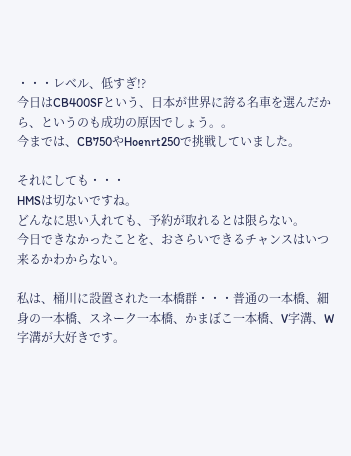・・・レベル、低すぎ!?
今日はCB400SFという、日本が世界に誇る名車を選んだから、というのも成功の原因でしょう。。
今までは、CB750やHoenrt250で挑戦していました。

それにしても・・・
HMSは切ないですね。
どんなに思い入れても、予約が取れるとは限らない。
今日できなかったことを、おさらいできるチャンスはいつ来るかわからない。

私は、桶川に設置された一本橋群・・・普通の一本橋、細身の一本橋、スネーク一本橋、かまぼこ一本橋、V字溝、W字溝が大好きです。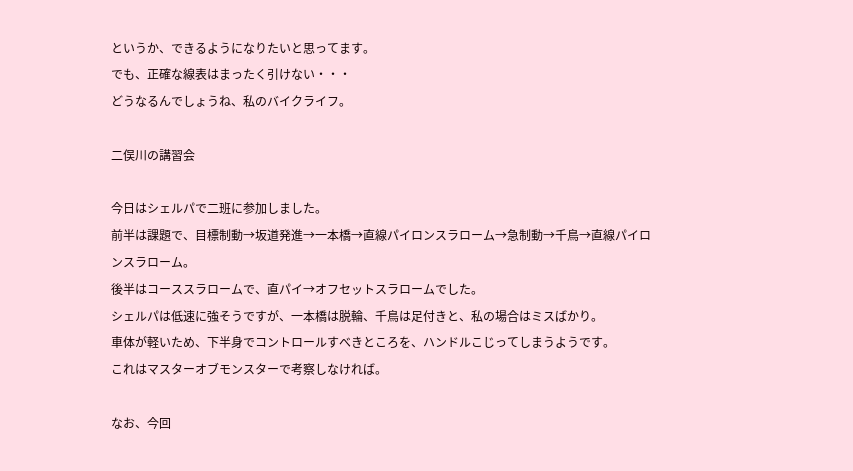というか、できるようになりたいと思ってます。
でも、正確な線表はまったく引けない・・・
どうなるんでしょうね、私のバイクライフ。

二俣川の講習会

今日はシェルパで二班に参加しました。
前半は課題で、目標制動→坂道発進→一本橋→直線パイロンスラローム→急制動→千鳥→直線パイロンスラローム。
後半はコーススラロームで、直パイ→オフセットスラロームでした。
シェルパは低速に強そうですが、一本橋は脱輪、千鳥は足付きと、私の場合はミスばかり。
車体が軽いため、下半身でコントロールすべきところを、ハンドルこじってしまうようです。
これはマスターオブモンスターで考察しなければ。

なお、今回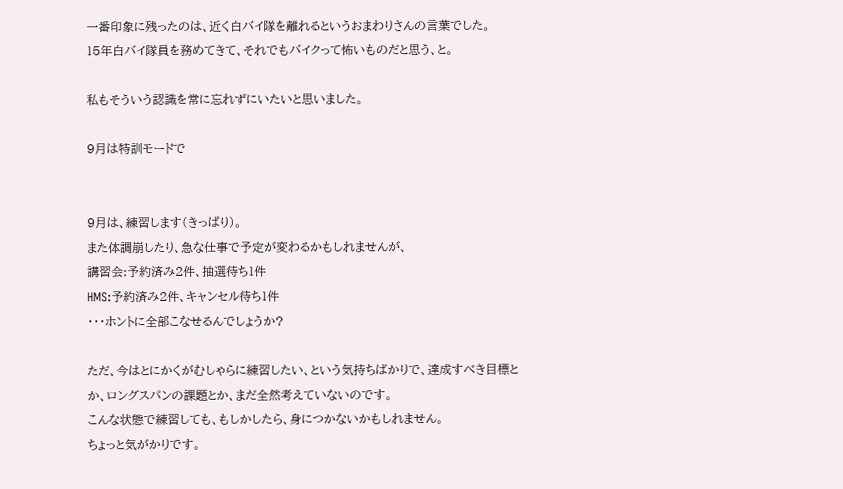一番印象に残ったのは、近く白バイ隊を離れるというおまわりさんの言葉でした。
15年白バイ隊員を務めてきて、それでもバイクって怖いものだと思う、と。

私もそういう認識を常に忘れずにいたいと思いました。

9月は特訓モードで


9月は、練習します(きっぱり)。
また体調崩したり、急な仕事で予定が変わるかもしれませんが、
講習会:予約済み2件、抽選待ち1件
HMS:予約済み2件、キャンセル待ち1件
・・・ホントに全部こなせるんでしょうか?

ただ、今はとにかくがむしゃらに練習したい、という気持ちばかりで、達成すべき目標とか、ロングスパンの課題とか、まだ全然考えていないのです。
こんな状態で練習しても、もしかしたら、身につかないかもしれません。
ちょっと気がかりです。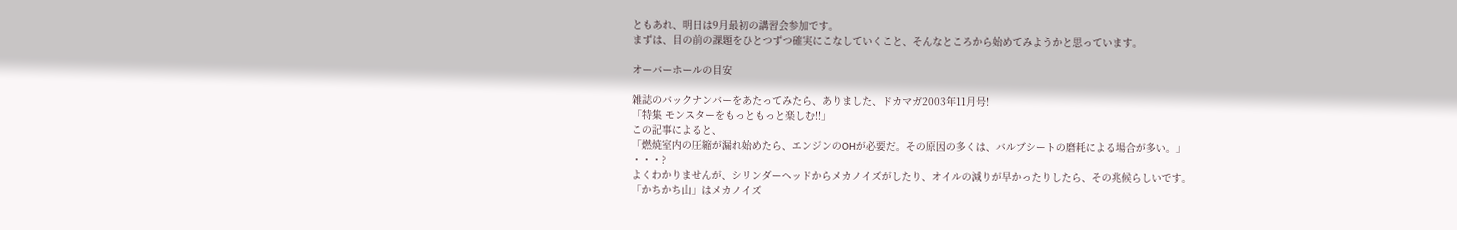ともあれ、明日は9月最初の講習会参加です。
まずは、目の前の課題をひとつずつ確実にこなしていくこと、そんなところから始めてみようかと思っています。

オーバーホールの目安

雑誌のバックナンバーをあたってみたら、ありました、ドカマガ2003年11月号!
「特集 モンスターをもっともっと楽しむ!!」
この記事によると、
「燃焼室内の圧縮が漏れ始めたら、エンジンのOHが必要だ。その原因の多くは、バルブシートの磨耗による場合が多い。」
・・・?
よくわかりませんが、シリンダーヘッドからメカノイズがしたり、オイルの減りが早かったりしたら、その兆候らしいです。
「かちかち山」はメカノイズ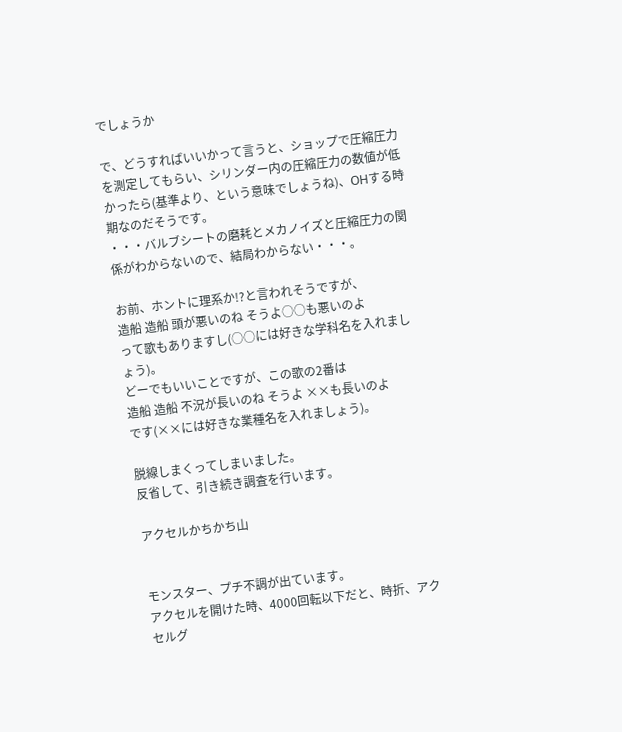でしょうか

で、どうすればいいかって言うと、ショップで圧縮圧力を測定してもらい、シリンダー内の圧縮圧力の数値が低かったら(基準より、という意味でしょうね)、OHする時期なのだそうです。
・・・バルブシートの磨耗とメカノイズと圧縮圧力の関係がわからないので、結局わからない・・・。

お前、ホントに理系か!?と言われそうですが、
造船 造船 頭が悪いのね そうよ○○も悪いのよ
って歌もありますし(○○には好きな学科名を入れましょう)。
どーでもいいことですが、この歌の2番は
造船 造船 不況が長いのね そうよ ××も長いのよ
です(××には好きな業種名を入れましょう)。

脱線しまくってしまいました。
反省して、引き続き調査を行います。

アクセルかちかち山


モンスター、プチ不調が出ています。
アクセルを開けた時、4000回転以下だと、時折、アクセルグ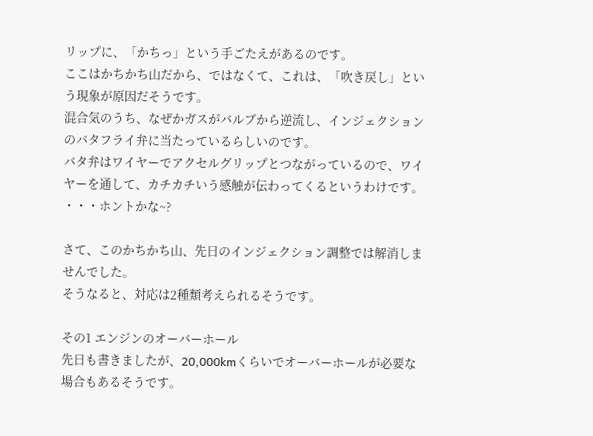リップに、「かちっ」という手ごたえがあるのです。
ここはかちかち山だから、ではなくて、これは、「吹き戻し」という現象が原因だそうです。
混合気のうち、なぜかガスがバルブから逆流し、インジェクション のバタフライ弁に当たっているらしいのです。
バタ弁はワイヤーでアクセルグリップとつながっているので、ワイヤーを通して、カチカチいう感触が伝わってくるというわけです。
・・・ホントかな~?

さて、このかちかち山、先日のインジェクション調整では解消しませんでした。
そうなると、対応は2種類考えられるそうです。

その1 エンジンのオーバーホール
先日も書きましたが、20,000kmくらいでオーバーホールが必要な場合もあるそうです。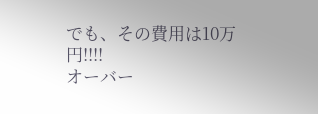でも、その費用は10万円!!!!
オーバー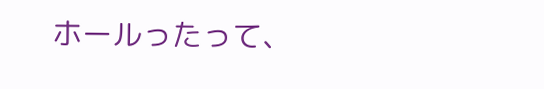ホールったって、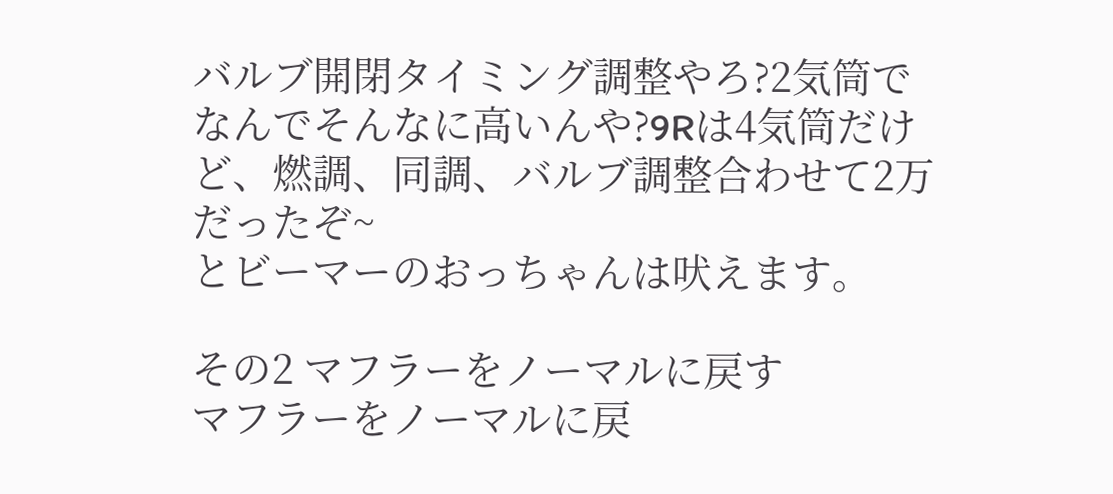バルブ開閉タイミング調整やろ?2気筒でなんでそんなに高いんや?9Rは4気筒だけど、燃調、同調、バルブ調整合わせて2万だったぞ~
とビーマーのおっちゃんは吠えます。

その2 マフラーをノーマルに戻す
マフラーをノーマルに戻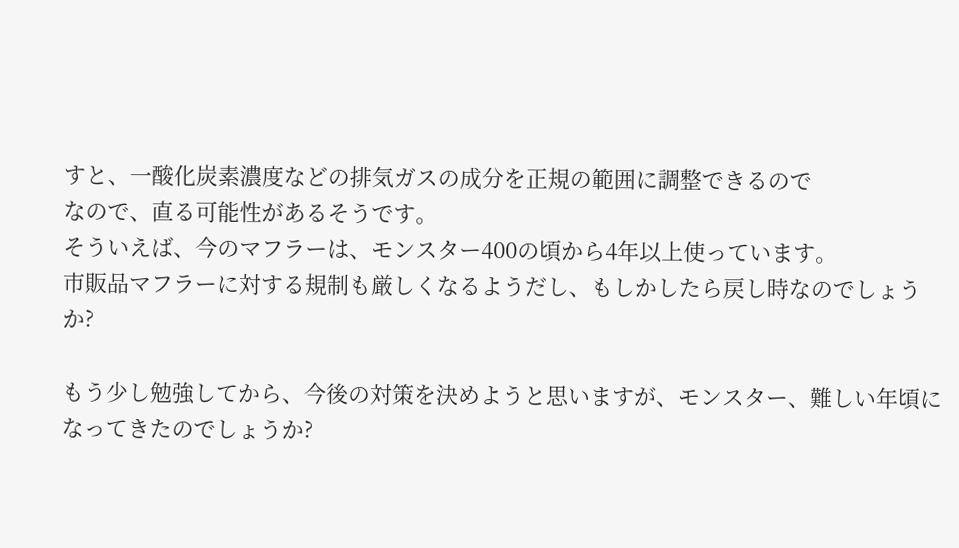すと、一酸化炭素濃度などの排気ガスの成分を正規の範囲に調整できるので
なので、直る可能性があるそうです。
そういえば、今のマフラーは、モンスター400の頃から4年以上使っています。
市販品マフラーに対する規制も厳しくなるようだし、もしかしたら戻し時なのでしょうか?

もう少し勉強してから、今後の対策を決めようと思いますが、モンスター、難しい年頃になってきたのでしょうか?